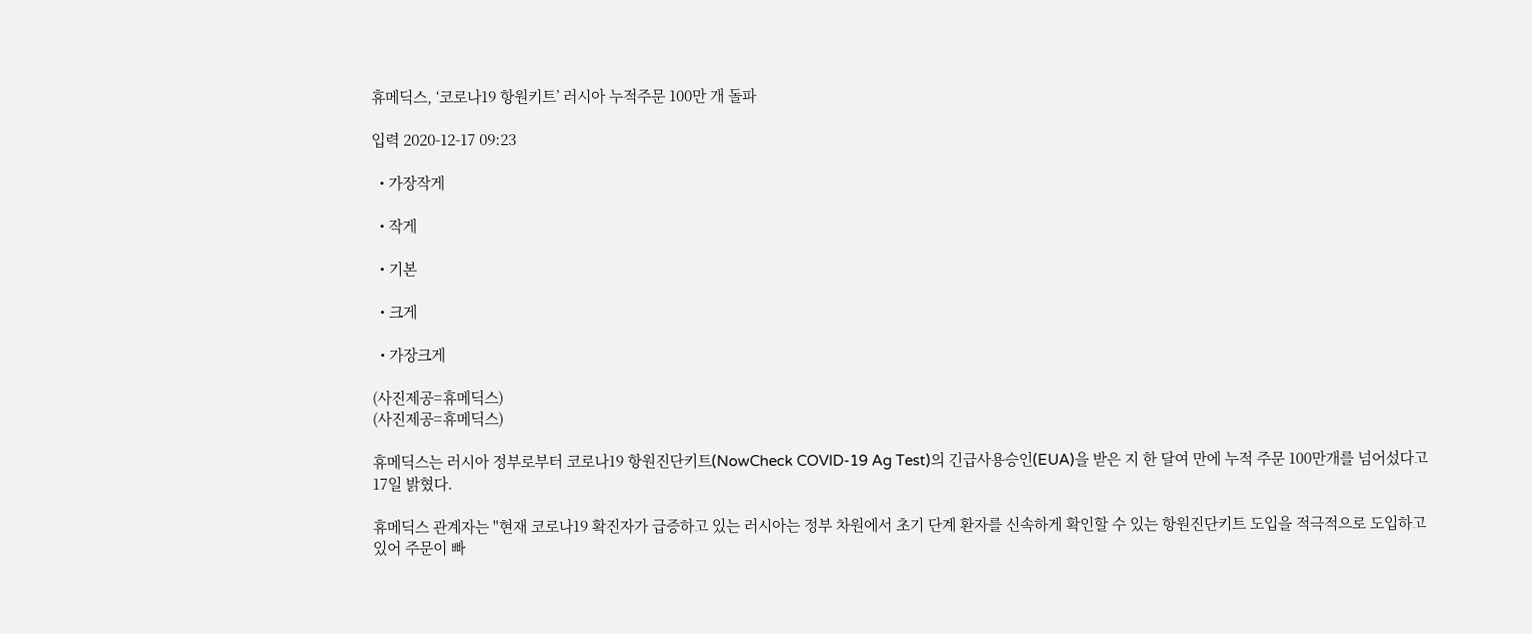휴메딕스, ‘코로나19 항원키트’ 러시아 누적주문 100만 개 돌파

입력 2020-12-17 09:23

  • 가장작게

  • 작게

  • 기본

  • 크게

  • 가장크게

(사진제공=휴메딕스)
(사진제공=휴메딕스)

휴메딕스는 러시아 정부로부터 코로나19 항원진단키트(NowCheck COVID-19 Ag Test)의 긴급사용승인(EUA)을 받은 지 한 달여 만에 누적 주문 100만개를 넘어섰다고 17일 밝혔다.

휴메딕스 관계자는 "현재 코로나19 확진자가 급증하고 있는 러시아는 정부 차원에서 초기 단계 환자를 신속하게 확인할 수 있는 항원진단키트 도입을 적극적으로 도입하고 있어 주문이 빠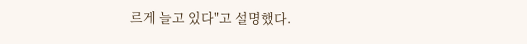르게 늘고 있다"고 설명했다.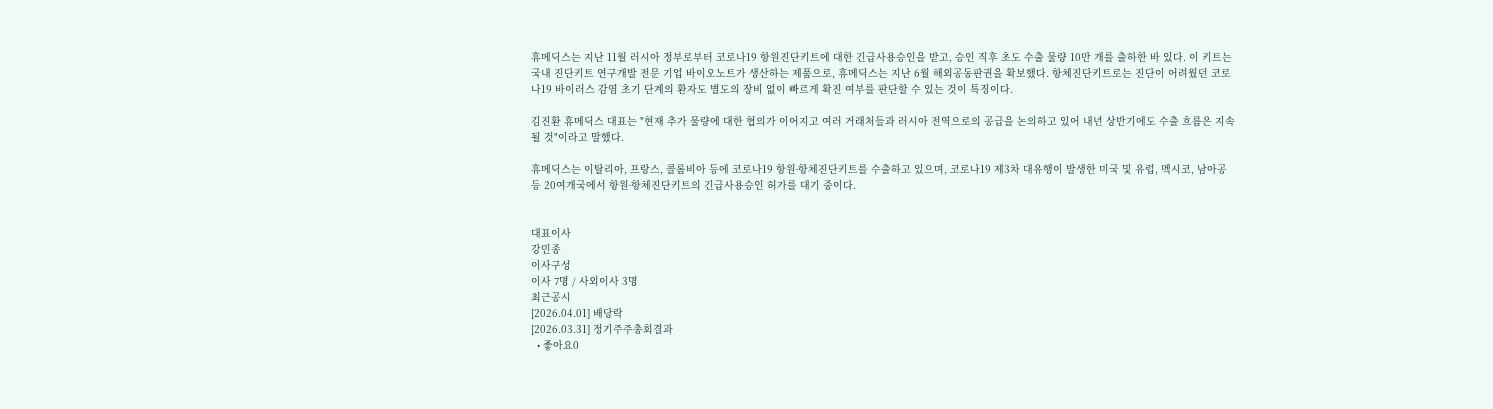휴메딕스는 지난 11월 러시아 정부로부터 코로나19 항원진단키트에 대한 긴급사용승인을 받고, 승인 직후 초도 수출 물량 10만 개를 출하한 바 있다. 이 키트는 국내 진단키트 연구개발 전문 기업 바이오노트가 생산하는 제품으로, 휴메딕스는 지난 6월 해외공동판권을 확보했다. 항체진단키트로는 진단이 어려웠던 코로나19 바이러스 감염 초기 단계의 환자도 별도의 장비 없이 빠르게 확진 여부를 판단할 수 있는 것이 특징이다.

김진환 휴메딕스 대표는 "현재 추가 물량에 대한 협의가 이어지고 여러 거래처들과 러시아 전역으로의 공급을 논의하고 있어 내년 상반기에도 수출 흐름은 지속될 것"이라고 말했다.

휴메딕스는 이탈리아, 프랑스, 콜롬비아 등에 코로나19 항원∙항체진단키트를 수출하고 있으며, 코로나19 제3차 대유행이 발생한 미국 및 유럽, 멕시코, 남아공 등 20여개국에서 항원∙항체진단키트의 긴급사용승인 허가를 대기 중이다.


대표이사
강민종
이사구성
이사 7명 / 사외이사 3명
최근공시
[2026.04.01] 배당락
[2026.03.31] 정기주주총회결과
  • 좋아요0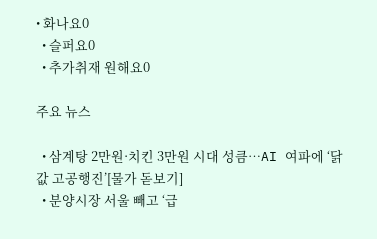• 화나요0
  • 슬퍼요0
  • 추가취재 원해요0

주요 뉴스

  • 삼계탕 2만원·치킨 3만원 시대 성큼⋯AI 여파에 ‘닭값 고공행진’[물가 돋보기]
  • 분양시장 서울 빼고 ‘급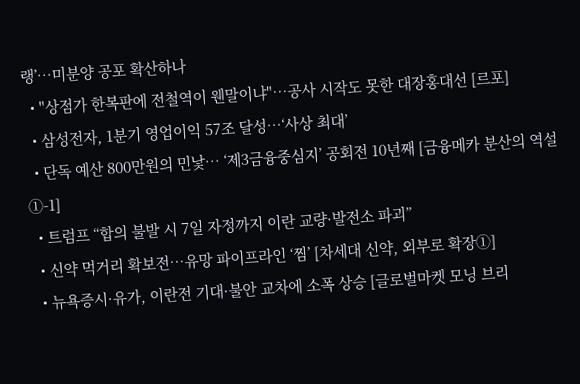랭’⋯미분양 공포 확산하나
  • "상점가 한복판에 전철역이 웬말이냐"…공사 시작도 못한 대장홍대선 [르포]
  • 삼성전자, 1분기 영업이익 57조 달성⋯‘사상 최대’
  • 단독 예산 800만원의 민낯⋯ ‘제3금융중심지’ 공회전 10년째 [금융메카 분산의 역설 ①-1]
  • 트럼프 “합의 불발 시 7일 자정까지 이란 교량·발전소 파괴”
  • 신약 먹거리 확보전…유망 파이프라인 ‘찜’ [차세대 신약, 외부로 확장①]
  • 뉴욕증시·유가, 이란전 기대·불안 교차에 소폭 상승 [글로벌마켓 모닝 브리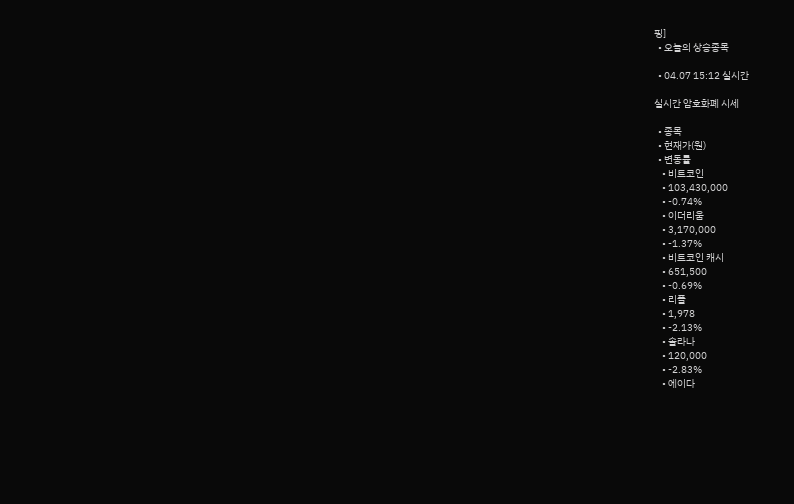핑]
  • 오늘의 상승종목

  • 04.07 15:12 실시간

실시간 암호화폐 시세

  • 종목
  • 현재가(원)
  • 변동률
    • 비트코인
    • 103,430,000
    • -0.74%
    • 이더리움
    • 3,170,000
    • -1.37%
    • 비트코인 캐시
    • 651,500
    • -0.69%
    • 리플
    • 1,978
    • -2.13%
    • 솔라나
    • 120,000
    • -2.83%
    • 에이다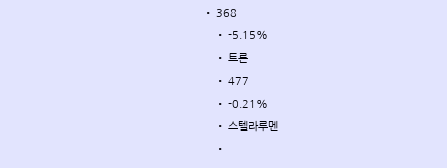• 368
    • -5.15%
    • 트론
    • 477
    • -0.21%
    • 스텔라루멘
    •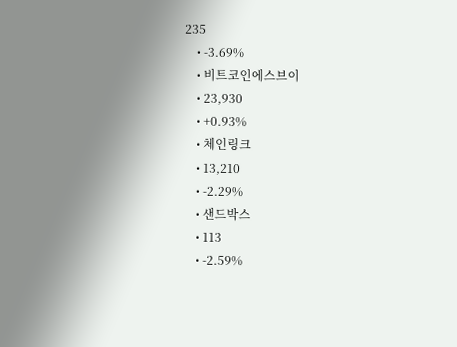235
    • -3.69%
    • 비트코인에스브이
    • 23,930
    • +0.93%
    • 체인링크
    • 13,210
    • -2.29%
    • 샌드박스
    • 113
    • -2.59%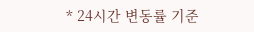* 24시간 변동률 기준